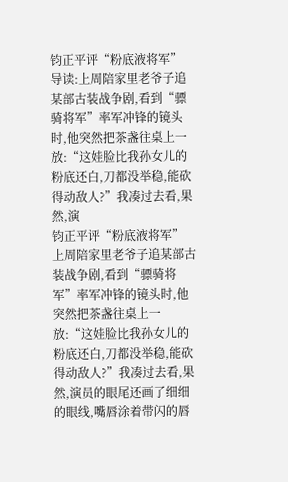钧正平评“粉底液将军”
导读:上周陪家里老爷子追某部古装战争剧,看到“骠骑将军”率军冲锋的镜头时,他突然把茶盏往桌上一放:“这娃脸比我孙女儿的粉底还白,刀都没举稳,能砍得动敌人?”我凑过去看,果然,演
钧正平评“粉底液将军”
上周陪家里老爷子追某部古装战争剧,看到“骠骑将军”率军冲锋的镜头时,他突然把茶盏往桌上一放:“这娃脸比我孙女儿的粉底还白,刀都没举稳,能砍得动敌人?”我凑过去看,果然,演员的眼尾还画了细细的眼线,嘴唇涂着带闪的唇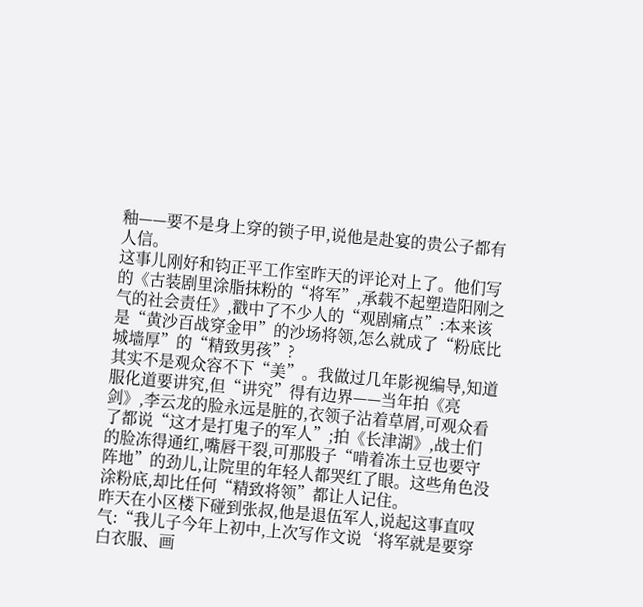釉——要不是身上穿的锁子甲,说他是赴宴的贵公子都有人信。
这事儿刚好和钧正平工作室昨天的评论对上了。他们写的《古装剧里涂脂抹粉的“将军”,承载不起塑造阳刚之气的社会责任》,戳中了不少人的“观剧痛点”:本来该是“黄沙百战穿金甲”的沙场将领,怎么就成了“粉底比城墙厚”的“精致男孩”?
其实不是观众容不下“美”。我做过几年影视编导,知道服化道要讲究,但“讲究”得有边界——当年拍《亮剑》,李云龙的脸永远是脏的,衣领子沾着草屑,可观众看了都说“这才是打鬼子的军人”;拍《长津湖》,战士们的脸冻得通红,嘴唇干裂,可那股子“啃着冻土豆也要守阵地”的劲儿,让院里的年轻人都哭红了眼。这些角色没涂粉底,却比任何“精致将领”都让人记住。
昨天在小区楼下碰到张叔,他是退伍军人,说起这事直叹气:“我儿子今年上初中,上次写作文说‘将军就是要穿白衣服、画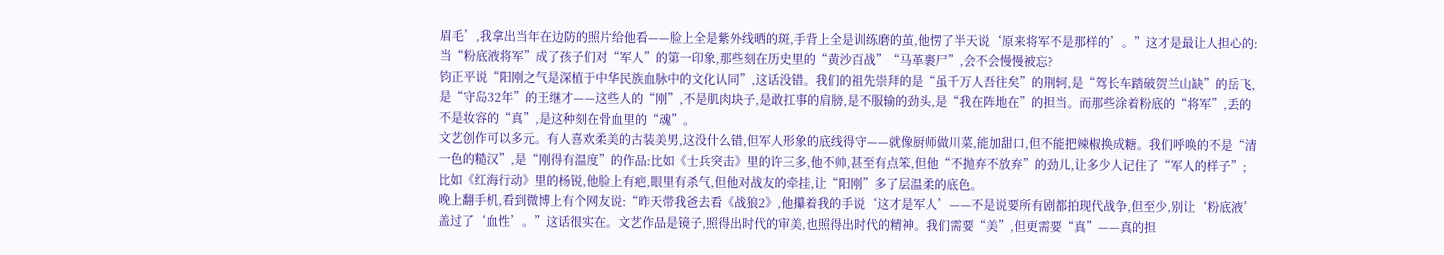眉毛’,我拿出当年在边防的照片给他看——脸上全是紫外线晒的斑,手背上全是训练磨的茧,他愣了半天说‘原来将军不是那样的’。”这才是最让人担心的:当“粉底液将军”成了孩子们对“军人”的第一印象,那些刻在历史里的“黄沙百战”“马革裹尸”,会不会慢慢被忘?
钧正平说“阳刚之气是深植于中华民族血脉中的文化认同”,这话没错。我们的祖先崇拜的是“虽千万人吾往矣”的荆轲,是“驾长车踏破贺兰山缺”的岳飞,是“守岛32年”的王继才——这些人的“刚”,不是肌肉块子,是敢扛事的肩膀,是不服输的劲头,是“我在阵地在”的担当。而那些涂着粉底的“将军”,丢的不是妆容的“真”,是这种刻在骨血里的“魂”。
文艺创作可以多元。有人喜欢柔美的古装美男,这没什么错,但军人形象的底线得守——就像厨师做川菜,能加甜口,但不能把辣椒换成糖。我们呼唤的不是“清一色的糙汉”,是“刚得有温度”的作品:比如《士兵突击》里的许三多,他不帅,甚至有点笨,但他“不抛弃不放弃”的劲儿,让多少人记住了“军人的样子”;比如《红海行动》里的杨锐,他脸上有疤,眼里有杀气,但他对战友的牵挂,让“阳刚”多了层温柔的底色。
晚上翻手机,看到微博上有个网友说:“昨天带我爸去看《战狼2》,他攥着我的手说‘这才是军人’——不是说要所有剧都拍现代战争,但至少,别让‘粉底液’盖过了‘血性’。”这话很实在。文艺作品是镜子,照得出时代的审美,也照得出时代的精神。我们需要“美”,但更需要“真”——真的担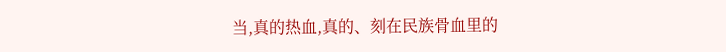当,真的热血,真的、刻在民族骨血里的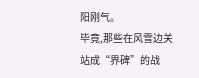阳刚气。
毕竟,那些在风雪边关站成“界碑”的战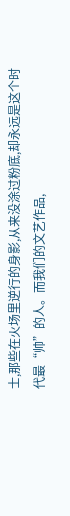士,那些在火场里逆行的身影,从来没涂过粉底,却永远是这个时代最“帅”的人。而我们的文艺作品,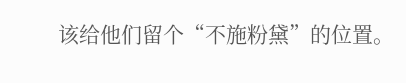该给他们留个“不施粉黛”的位置。